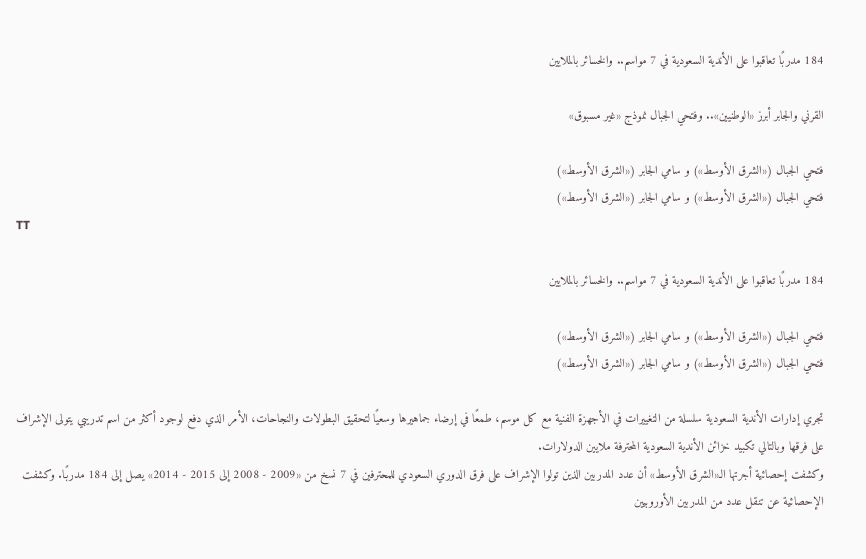184 مدربًا تعاقبوا على الأندية السعودية في 7 مواسم.. والخسائر بالملايين

القرني والجابر أبرز «الوطنيين».. وفتحي الجبال نموذج «غير مسبوق»

فتحي الجبال («الشرق الأوسط») و سامي الجابر («الشرق الأوسط»)
فتحي الجبال («الشرق الأوسط») و سامي الجابر («الشرق الأوسط»)
TT

184 مدربًا تعاقبوا على الأندية السعودية في 7 مواسم.. والخسائر بالملايين

فتحي الجبال («الشرق الأوسط») و سامي الجابر («الشرق الأوسط»)
فتحي الجبال («الشرق الأوسط») و سامي الجابر («الشرق الأوسط»)

تجري إدارات الأندية السعودية سلسلة من التغييرات في الأجهزة الفنية مع كل موسم، طمعًا في إرضاء جماهيرها وسعيًا لتحقيق البطولات والنجاحات، الأمر الذي دفع لوجود أكثر من اسم تدريبي يتولى الإشراف على فرقها وبالتالي تكبيد خزائن الأندية السعودية المحترفة ملايين الدولارات.
وكشفت إحصائية أجرتها الـ«الشرق الأوسط» أن عدد المدربين الذين تولوا الإشراف على فرق الدوري السعودي للمحترفين في 7 نسخ من «2009 - 2008 إلى 2015 - 2014» يصل إلى 184 مدربًا. وكشفت الإحصائية عن تنقل عدد من المدربين الأوروبيين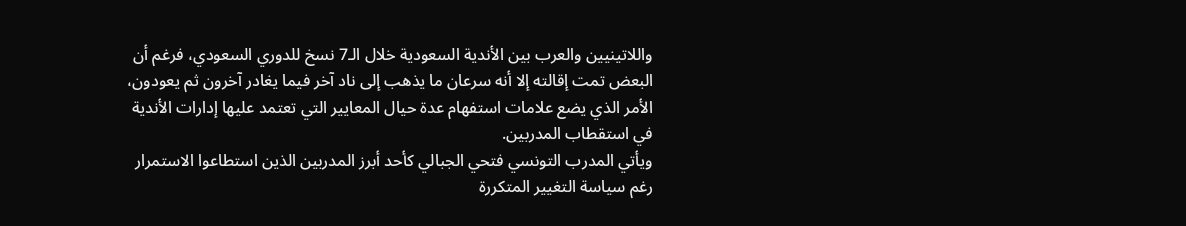واللاتينيين والعرب بين الأندية السعودية خلال الـ7 نسخ للدوري السعودي، فرغم أن البعض تمت إقالته إلا أنه سرعان ما يذهب إلى ناد آخر فيما يغادر آخرون ثم يعودون، الأمر الذي يضع علامات استفهام عدة حيال المعايير التي تعتمد عليها إدارات الأندية في استقطاب المدربين.
ويأتي المدرب التونسي فتحي الجبالي كأحد أبرز المدربين الذين استطاعوا الاستمرار رغم سياسة التغيير المتكررة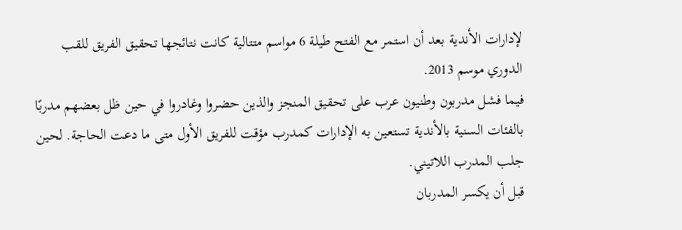لإدارات الأندية بعد أن استمر مع الفتح طيلة 6 مواسم متتالية كانت نتائجها تحقيق الفريق للقب الدوري موسم 2013.
فيما فشل مدربون وطنيون عرب على تحقيق المنجز والذين حضروا وغادروا في حين ظل بعضهم مدربًا بالفئات السنية بالأندية تستعين به الإدارات كمدرب مؤقت للفريق الأول متى ما دعت الحاجة. لحين جلب المدرب اللاتيني.
قبل أن يكسر المدربان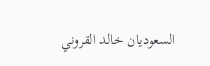السعوديان خالد القروني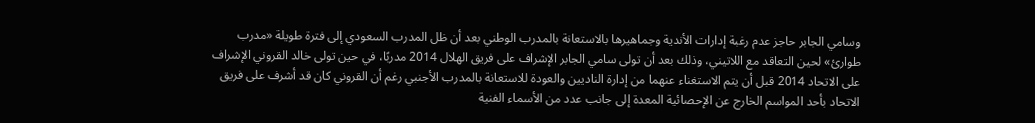وسامي الجابر حاجز عدم رغبة إدارات الأندية وجماهيرها بالاستعانة بالمدرب الوطني بعد أن ظل المدرب السعودي إلى فترة طويلة «مدرب طوارئ» لحين التعاقد مع اللاتيني، وذلك بعد أن تولى سامي الجابر الإشراف على فريق الهلال 2014 مدربًا، في حين تولى خالد القروني الإشراف على الاتحاد 2014 قبل أن يتم الاستغناء عنهما من إدارة الناديين والعودة للاستعانة بالمدرب الأجنبي رغم أن القروني كان قد أشرف على فريق الاتحاد بأحد المواسم الخارج عن الإحصائية المعدة إلى جانب عدد من الأسماء الفنية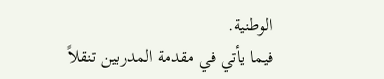الوطنية.
فيما يأتي في مقدمة المدربين تنقلاً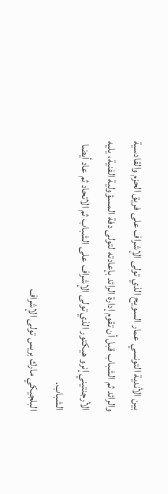بين الأندية التونسي عمار السويح الذي تولى الإشراف على فريق الحزم والقادسية والرائد ثم الشباب قبل أن تقوم إدارة الرائد بإعادته لتولى دفة المسؤولية الفنية، يليه الأرجنتيني إنرو هيكتور الذي تولى الإشراف على الشباب ثم الاتحاد ثم عاد أيضا الشباب.
البلجيكي مارك بريس تولى الإشراف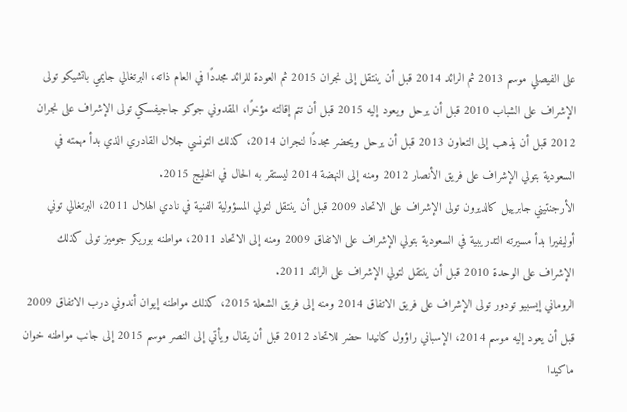على الفيصلي موسم 2013 ثم الرائد 2014 قبل أن ينتقل إلى نجران 2015 ثم العودة للرائد مجددًا في العام ذاته، البرتغالي جايمي باتشيكو تولى الإشراف على الشباب 2010 قبل أن يرحل ويعود إليه 2015 قبل أن تتم إقالته مؤخرًا، المقدوني جوكو جاجيفسكي تولى الإشراف على نجران 2012 قبل أن يذهب إلى التعاون 2013 قبل أن يرحل ويحضر مجددًا لنجران 2014، كذلك التونسي جلال القادري الذي بدأ مهمته في السعودية بتولي الإشراف على فريق الأنصار 2012 ومنه إلى النهضة 2014 ليستقر به الحال في الخليج 2015.
الأرجنتيني جابرييل كالديرون تولى الإشراف على الاتحاد 2009 قبل أن ينتقل لتولي المسؤولية الفنية في نادي الهلال 2011، البرتغالي توني أوليفيرا بدأ مسيرته التدريبية في السعودية بتولي الإشراف على الاتفاق 2009 ومنه إلى الاتحاد 2011، مواطنه بوريكر جوميز تولى كذلك الإشراف على الوحدة 2010 قبل أن ينتقل لتولي الإشراف على الرائد 2011.
الروماني إيسبيو تودور تولى الإشراف على فريق الاتفاق 2014 ومنه إلى فريق الشعلة 2015، كذلك مواطنه إيوان أندوني درب الاتفاق 2009 قبل أن يعود إليه موسم 2014، الإسباني راؤول كانيدا حضر للاتحاد 2012 قبل أن يقال ويأتي إلى النصر موسم 2015 إلى جانب مواطنه خوان ماكيدا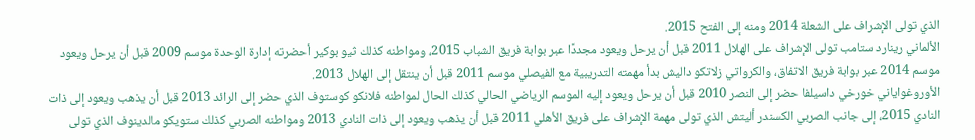الذي تولى الإشراف على الشعلة 2014 ومنه إلى الفتح 2015.
الألماني رينارد ستامب تولى الإشراف على الهلال 2011 قبل أن يرحل ويعود مجددًا عبر بوابة فريق الشباب 2015، ومواطنه كذلك ثيو بوكير أحضرته إدارة الوحدة موسم 2009 قبل أن يرحل ويعود موسم 2014 عبر بوابة فريق الاتفاق، والكرواتي زلاتكو داليش بدأ مهمته التدريبية مع الفيصلي موسم 2011 قبل أن ينتقل إلى الهلال 2013.
الأوروغواياني خورخي داسيلفا حضر إلى النصر 2010 قبل أن يرحل ويعود إليه الموسم الرياضي الحالي كذلك الحال لمواطنه فلانكو كوستوف الذي حضر إلى الرائد 2013 قبل أن يذهب ويعود إلى ذات النادي 2015، إلى جانب الصربي الكسندر أليتش الذي تولى مهمة الإشراف على فريق الأهلي 2011 قبل أن يذهب ويعود إلى ذات النادي 2013 ومواطنه الصربي كذلك ستويكو مالدينوف الذي تولى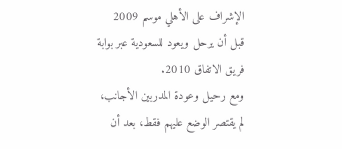الإشراف على الأهلي موسم 2009 قبل أن يرحل ويعود للسعودية عبر بوابة فريق الاتفاق 2010.
ومع رحيل وعودة المدربين الأجانب، لم يقتصر الوضع عليهم فقط، بعد أن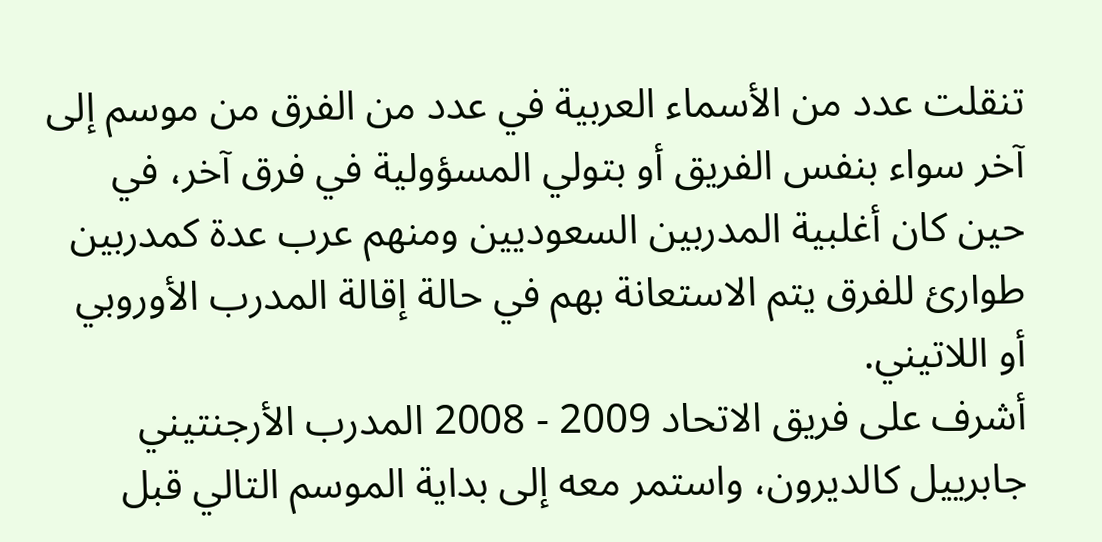تنقلت عدد من الأسماء العربية في عدد من الفرق من موسم إلى آخر سواء بنفس الفريق أو بتولي المسؤولية في فرق آخر، في حين كان أغلبية المدربين السعوديين ومنهم عرب عدة كمدربين طوارئ للفرق يتم الاستعانة بهم في حالة إقالة المدرب الأوروبي أو اللاتيني.
أشرف على فريق الاتحاد 2009 - 2008 المدرب الأرجنتيني جابرييل كالديرون، واستمر معه إلى بداية الموسم التالي قبل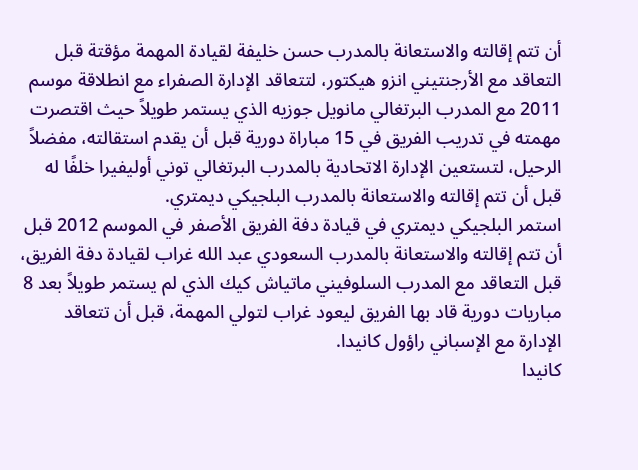أن تتم إقالته والاستعانة بالمدرب حسن خليفة لقيادة المهمة مؤقتة قبل التعاقد مع الأرجنتيني انزو هيكتور، لتتعاقد الإدارة الصفراء مع انطلاقة موسم 2011 مع المدرب البرتغالي مانويل جوزيه الذي يستمر طويلاً حيث اقتصرت مهمته في تدريب الفريق في 15 مباراة دورية قبل أن يقدم استقالته، مفضلاً الرحيل، لتستعين الإدارة الاتحادية بالمدرب البرتغالي توني أوليفيرا خلفًا له قبل أن تتم إقالته والاستعانة بالمدرب البلجيكي ديمتري.
استمر البلجيكي ديمتري في قيادة دفة الفريق الأصفر في الموسم 2012 قبل أن تتم إقالته والاستعانة بالمدرب السعودي عبد الله غراب لقيادة دفة الفريق، قبل التعاقد مع المدرب السلوفيني ماتياش كيك الذي لم يستمر طويلاً بعد 8 مباريات دورية قاد بها الفريق ليعود غراب لتولي المهمة، قبل أن تتعاقد الإدارة مع الإسباني راؤول كانيدا.
كانيدا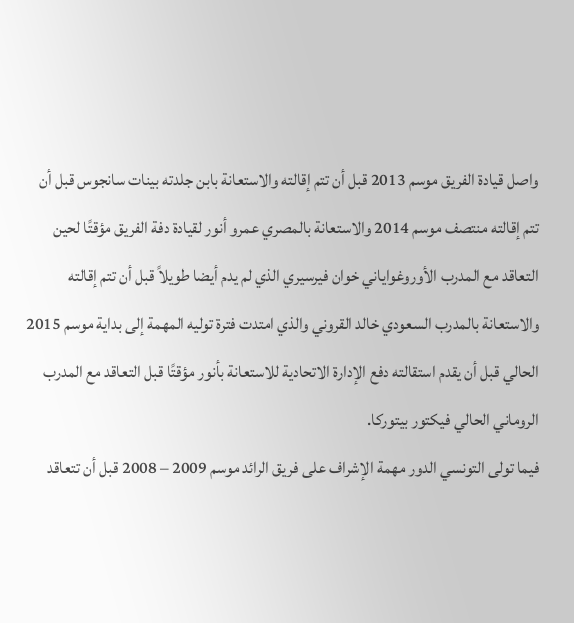واصل قيادة الفريق موسم 2013 قبل أن تتم إقالته والاستعانة بابن جلدته بينات سانجوس قبل أن تتم إقالته منتصف موسم 2014 والاستعانة بالمصري عمرو أنور لقيادة دفة الفريق مؤقتًا لحين التعاقد مع المدرب الأوروغواياني خوان فيرسيري الذي لم يدم أيضا طويلاً قبل أن تتم إقالته والاستعانة بالمدرب السعودي خالد القروني والذي امتدت فترة توليه المهمة إلى بداية موسم 2015 الحالي قبل أن يقدم استقالته دفع الإدارة الاتحادية للاستعانة بأنور مؤقتًا قبل التعاقد مع المدرب الروماني الحالي فيكتور بيتوركا.
فيما تولى التونسي الدور مهمة الإشراف على فريق الرائد موسم 2009 – 2008 قبل أن تتعاقد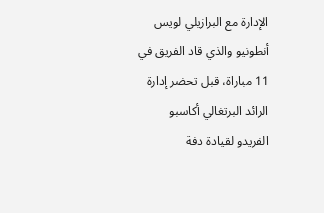الإدارة مع البرازيلي لويس أنطونيو والذي قاد الفريق في 11 مباراة، قبل تحضر إدارة الرائد البرتغالي أكاسبو الفريدو لقيادة دفة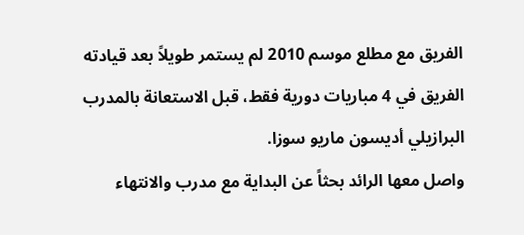الفريق مع مطلع موسم 2010 لم يستمر طويلاً بعد قيادته الفريق في 4 مباريات دورية فقط، قبل الاستعانة بالمدرب البرازيلي أديسون ماريو سوزا.
واصل معها الرائد بحثاً عن البداية مع مدرب والانتهاء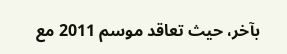بآخر، حيث تعاقد موسم 2011 مع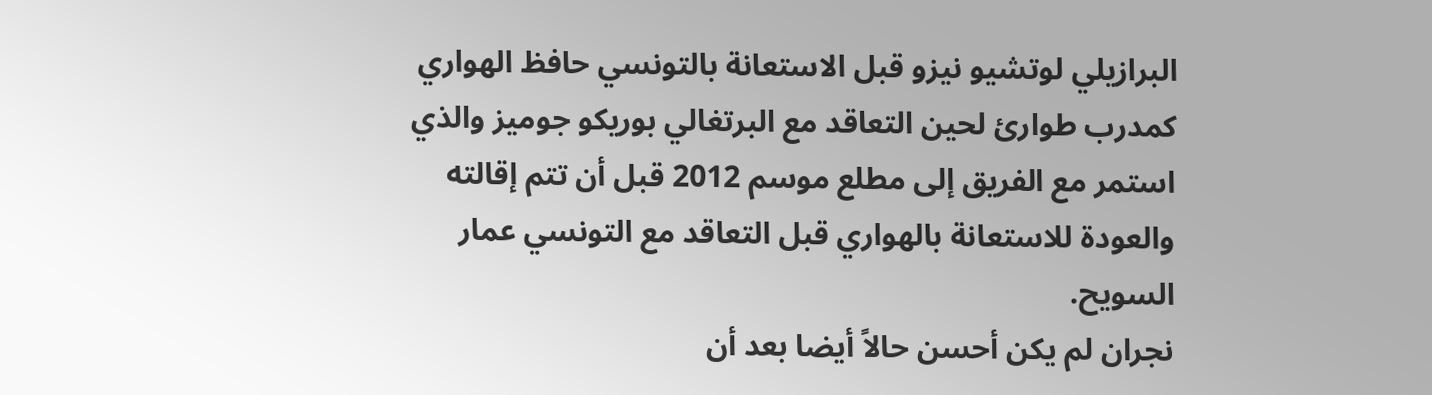البرازيلي لوتشيو نيزو قبل الاستعانة بالتونسي حافظ الهواري كمدرب طوارئ لحين التعاقد مع البرتغالي بوريكو جوميز والذي استمر مع الفريق إلى مطلع موسم 2012 قبل أن تتم إقالته والعودة للاستعانة بالهواري قبل التعاقد مع التونسي عمار السويح.
نجران لم يكن أحسن حالاً أيضا بعد أن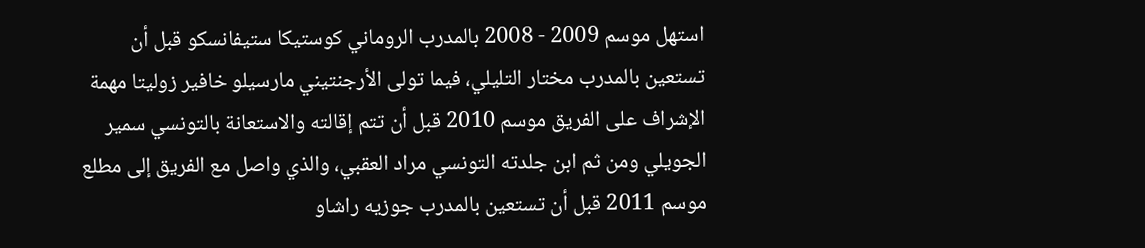استهل موسم 2009 - 2008 بالمدرب الروماني كوستيكا ستيفانسكو قبل أن تستعين بالمدرب مختار التليلي، فيما تولى الأرجنتيني مارسيلو خافير زوليتا مهمة الإشراف على الفريق موسم 2010 قبل أن تتم إقالته والاستعانة بالتونسي سمير الجويلي ومن ثم ابن جلدته التونسي مراد العقبي، والذي واصل مع الفريق إلى مطلع موسم 2011 قبل أن تستعين بالمدرب جوزيه راشاو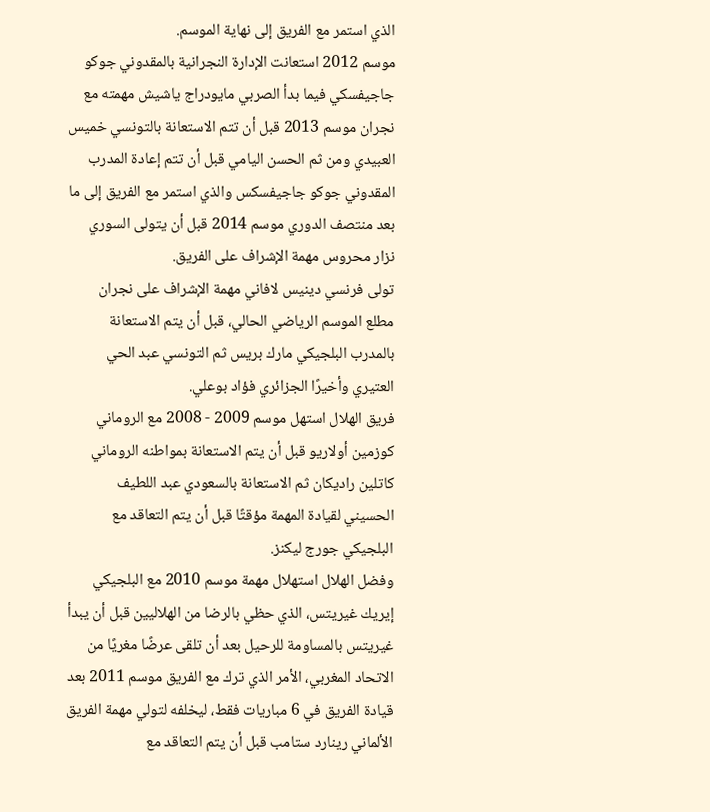الذي استمر مع الفريق إلى نهاية الموسم.
موسم 2012 استعانت الإدارة النجرانية بالمقدوني جوكو جاجيفسكي فيما بدأ الصربي مايودراج ياشيش مهمته مع نجران موسم 2013 قبل أن تتم الاستعانة بالتونسي خميس العبيدي ومن ثم الحسن اليامي قبل أن تتم إعادة المدرب المقدوني جوكو جاجيفسكس والذي استمر مع الفريق إلى ما بعد منتصف الدوري موسم 2014 قبل أن يتولى السوري نزار محروس مهمة الإشراف على الفريق.
تولى فرنسي دينيس لافاني مهمة الإشراف على نجران مطلع الموسم الرياضي الحالي، قبل أن يتم الاستعانة بالمدرب البلجيكي مارك بريس ثم التونسي عبد الحي العتيري وأخيرًا الجزائري فؤاد بوعلي.
فريق الهلال استهل موسم 2009 - 2008 مع الروماني كوزمين أولاريو قبل أن يتم الاستعانة بمواطنه الروماني كاتلين راديكان ثم الاستعانة بالسعودي عبد اللطيف الحسيني لقيادة المهمة مؤقتًا قبل أن يتم التعاقد مع البلجيكي جورج ليكنز.
وفضل الهلال استهلال مهمة موسم 2010 مع البلجيكي إيريك غيريتس، الذي حظي بالرضا من الهلاليين قبل أن يبدأ غيريتس بالمساومة للرحيل بعد أن تلقى عرضًا مغريًا من الاتحاد المغربي، الأمر الذي ترك مع الفريق موسم 2011 بعد قيادة الفريق في 6 مباريات فقط، ليخلفه لتولي مهمة الفريق الألماني رينارد ستامب قبل أن يتم التعاقد مع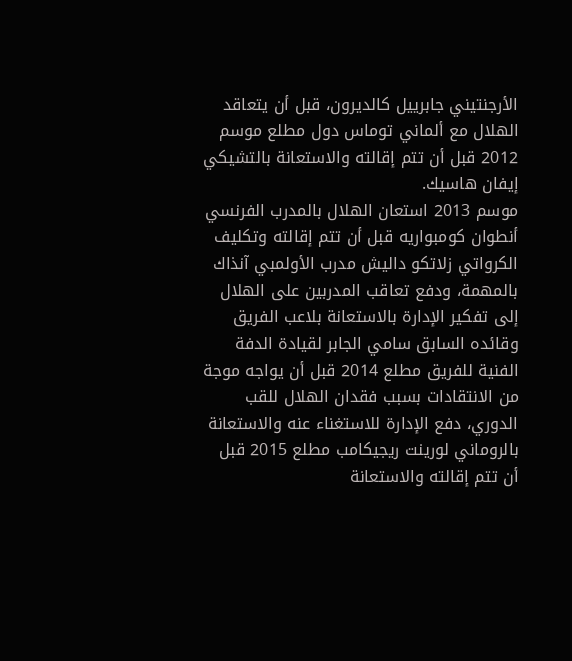الأرجنتيني جابرييل كالديرون، قبل أن يتعاقد الهلال مع ألماني توماس دول مطلع موسم 2012 قبل أن تتم إقالته والاستعانة بالتشيكي إيفان هاسيك.
موسم 2013 استعان الهلال بالمدرب الفرنسي أنطوان كومبواريه قبل أن تتم إقالته وتكليف الكرواتي زلاتكو داليش مدرب الأولمبي آنذاك بالمهمة، ودفع تعاقب المدربين على الهلال إلى تفكير الإدارة بالاستعانة بلاعب الفريق وقائده السابق سامي الجابر لقيادة الدفة الفنية للفريق مطلع 2014 قبل أن يواجه موجة من الانتقادات بسبب فقدان الهلال للقب الدوري، دفع الإدارة للاستغناء عنه والاستعانة بالروماني لورينت ريجيكامب مطلع 2015 قبل أن تتم إقالته والاستعانة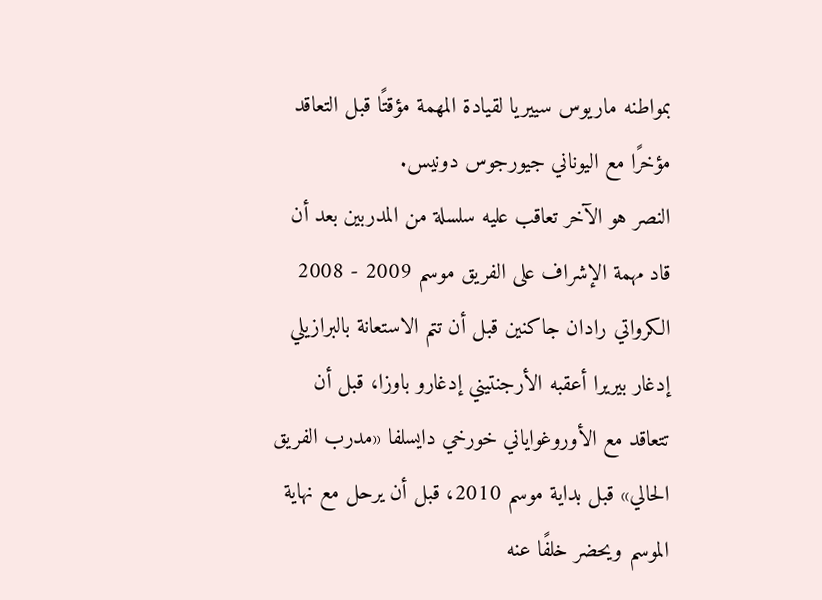بمواطنه ماريوس سييريا لقيادة المهمة مؤقتًا قبل التعاقد مؤخرًا مع اليوناني جيورجوس دونيس.
النصر هو الآخر تعاقب عليه سلسلة من المدربين بعد أن قاد مهمة الإشراف على الفريق موسم 2009 - 2008 الكرواتي رادان جاكنين قبل أن تتم الاستعانة بالبرازيلي إدغار بيريرا أعقبه الأرجنتيني إدغارو باوزا، قبل أن تتعاقد مع الأوروغواياني خورخي دايسلفا «مدرب الفريق الحالي» قبل بداية موسم 2010، قبل أن يرحل مع نهاية الموسم ويحضر خلفًا عنه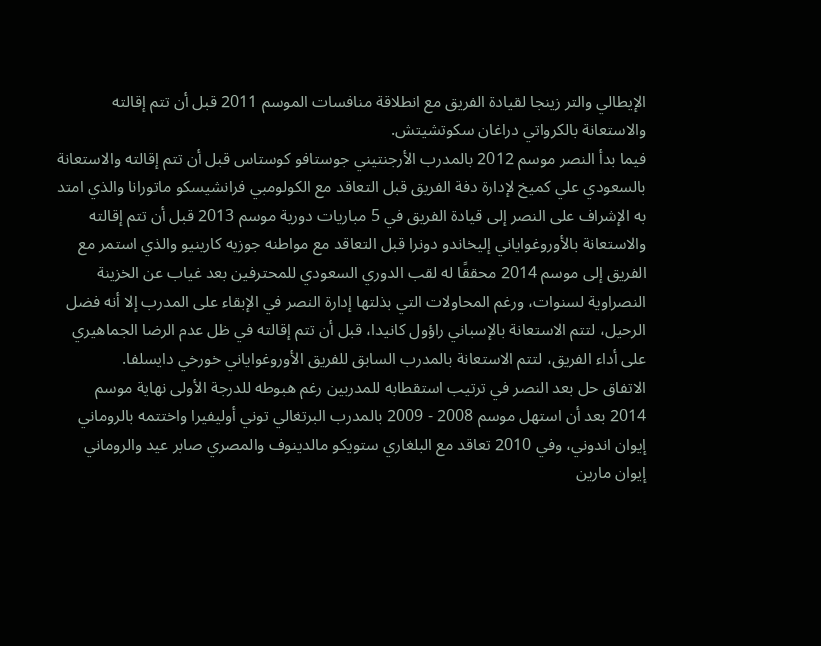الإيطالي والتر زينجا لقيادة الفريق مع انطلاقة منافسات الموسم 2011 قبل أن تتم إقالته والاستعانة بالكرواتي دراغان سكوتشيتش.
فيما بدأ النصر موسم 2012 بالمدرب الأرجنتيني جوستافو كوستاس قبل أن تتم إقالته والاستعانة بالسعودي علي كميخ لإدارة دفة الفريق قبل التعاقد مع الكولومبي فرانشيسكو ماتورانا والذي امتد به الإشراف على النصر إلى قيادة الفريق في 5 مباريات دورية موسم 2013 قبل أن تتم إقالته والاستعانة بالأوروغواياني إليخاندو دونرا قبل التعاقد مع مواطنه جوزيه كارينيو والذي استمر مع الفريق إلى موسم 2014 محققًا له لقب الدوري السعودي للمحترفين بعد غياب عن الخزينة النصراوية لسنوات، ورغم المحاولات التي بذلتها إدارة النصر في الإبقاء على المدرب إلا أنه فضل الرحيل، لتتم الاستعانة بالإسباني راؤول كانيدا، قبل أن تتم إقالته في ظل عدم الرضا الجماهيري على أداء الفريق، لتتم الاستعانة بالمدرب السابق للفريق الأوروغواياني خورخي دايسلفا.
الاتفاق حل بعد النصر في ترتيب استقطابه للمدربين رغم هبوطه للدرجة الأولى نهاية موسم 2014 بعد أن استهل موسم 2008 - 2009 بالمدرب البرتغالي توني أوليفيرا واختتمه بالروماني إيوان اندوني، وفي 2010 تعاقد مع البلغاري ستويكو مالدينوف والمصري صابر عيد والروماني إيوان مارين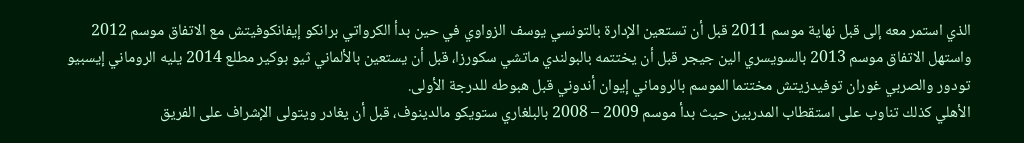الذي استمر معه إلى قبل نهاية موسم 2011 قبل أن تستعين الإدارة بالتونسي يوسف الزواوي في حين بدأ الكرواتي برانكو إيفانكوفيتش مع الاتفاق موسم 2012 واستهل الاتفاق موسم 2013 بالسويسري الين جيجر قبل أن يختتمه بالبولندي ماتشي سكورزا، قبل أن يستعين بالألماني ثيو بوكير مطلع 2014 يليه الروماني إيسبيو تودور والصربي غوران توفيدزيتش مختتما الموسم بالروماني إيوان أندوني قبل هبوطه للدرجة الأولى.
الأهلي كذلك تناوب على استقطاب المدربين حيث بدأ موسم 2009 – 2008 بالبلغاري ستويكو مالدينوف، قبل أن يغادر ويتولى الإشراف على الفريق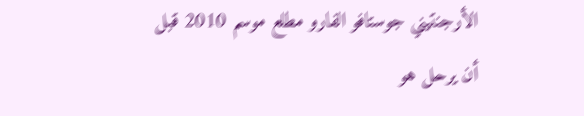الأرجنتيني جوستافو الفارو مطلع موسم 2010 قبل أن يرحل هو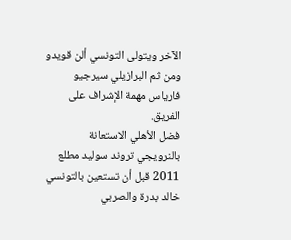الآخر ويتولى التونسي ألن قويدو ومن ثم البرازيلي سيرجيو فارياس مهمة الإشراف على الفريق.
فضل الأهلي الاستعانة بالنرويجي تروند سوليد مطلع 2011 قبل أن تستعين بالتونسي خالد بدرة والصربي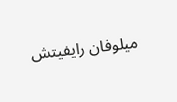ميلوفان رايفيتش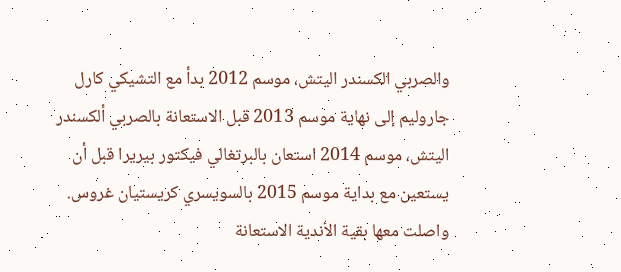والصربي الكسندر اليتش، موسم 2012 بدأ مع التشيكي كارل جاروليم إلى نهاية موسم 2013 قبل الاستعانة بالصربي ألكسندر اليتش، موسم 2014 استعان بالبرتغالي فيكتور بيريرا قبل أن يستعين مع بداية موسم 2015 بالسويسري كريستيان غروس.
واصلت معها بقية الأندية الاستعانة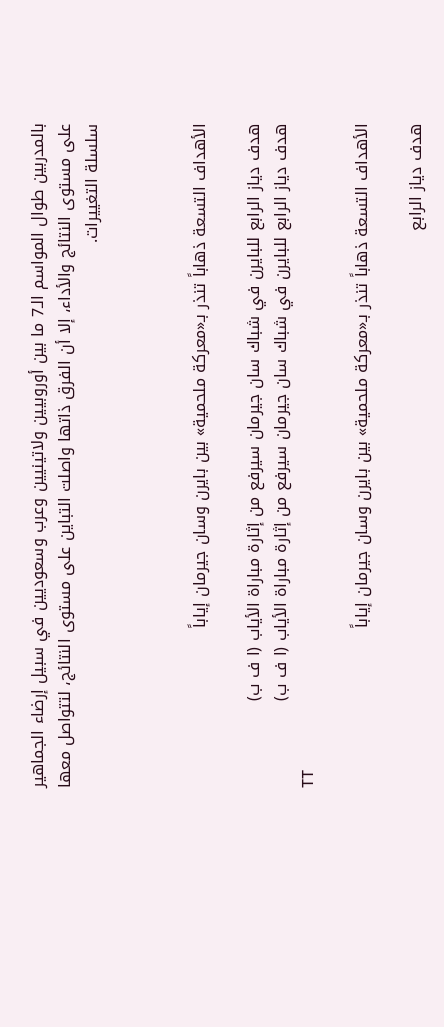بالمدربين طوال المواسم الـ7 ما بين أوروبيين ولاتينيين وعرب وسعوديين في سبيل إرضاء الجماهير على مستوى النتائج والأداء، إلا أن الفرق ذاتها واصلت التباين على مستوى النتائج، لتتواصل معها سلسلة التغييرات.



الأهداف التسعة ذهاباً تنذر بـ«معركة ملحمية» بين بايرن وسان جيرمان إياباً

هدف دياز الرابع للبايرن في شباك سان جيرمان سيرفع من إثارة مباراة الأياب (ا ف ب)
هدف دياز الرابع للبايرن في شباك سان جيرمان سيرفع من إثارة مباراة الأياب (ا ف ب)
TT

الأهداف التسعة ذهاباً تنذر بـ«معركة ملحمية» بين بايرن وسان جيرمان إياباً

هدف دياز الرابع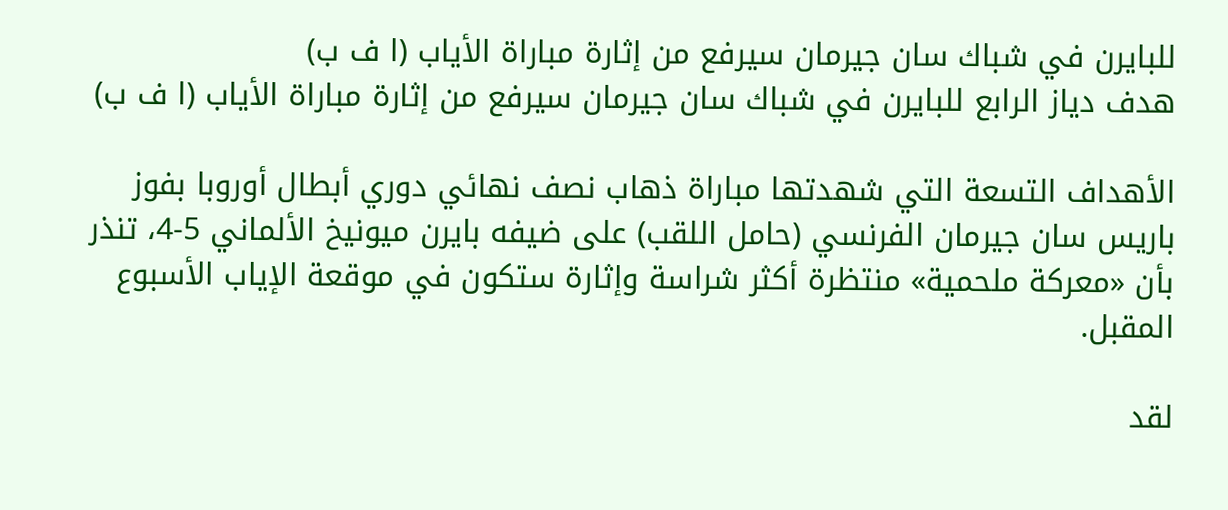للبايرن في شباك سان جيرمان سيرفع من إثارة مباراة الأياب (ا ف ب)
هدف دياز الرابع للبايرن في شباك سان جيرمان سيرفع من إثارة مباراة الأياب (ا ف ب)

الأهداف التسعة التي شهدتها مباراة ذهاب نصف نهائي دوري أبطال أوروبا بفوز باريس سان جيرمان الفرنسي (حامل اللقب) على ضيفه بايرن ميونيخ الألماني 5-4، تنذر بأن «معركة ملحمية» منتظرة أكثر شراسة وإثارة ستكون في موقعة الإياب الأسبوع المقبل.

لقد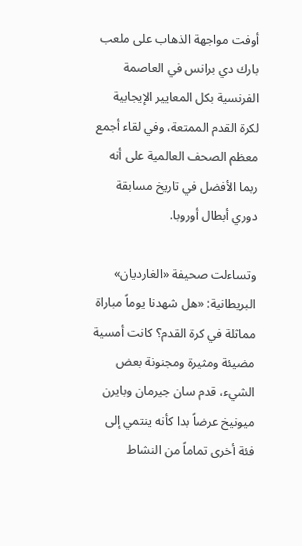أوفت مواجهة الذهاب على ملعب بارك دي برانس في العاصمة الفرنسية بكل المعايير الإيجابية لكرة القدم الممتعة، وفي لقاء أجمع معظم الصحف العالمية على أنه ربما الأفضل في تاريخ مسابقة دوري أبطال أوروبا.

وتساءلت صحيفة «الغارديان» البريطانية: «هل شهدنا يوماً مباراة مماثلة في كرة القدم؟ كانت أمسية مضيئة ومثيرة ومجنونة بعض الشيء، قدم سان جيرمان وبايرن ميونيخ عرضاً بدا كأنه ينتمي إلى فئة أخرى تماماً من النشاط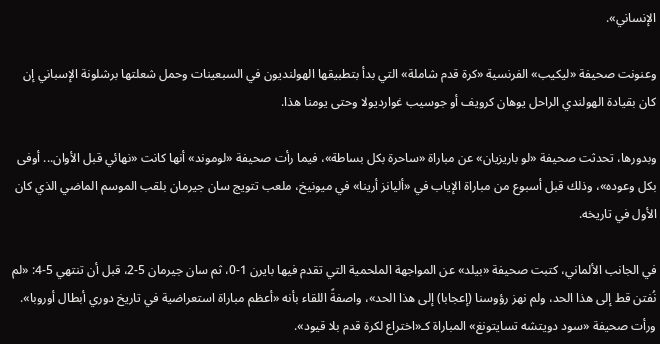الإنساني».

وعنونت صحيفة «ليكيب» الفرنسية «كرة قدم شاملة» التي بدأ بتطبيقها الهولنديون في السبعينات وحمل شعلتها برشلونة الإسباني إن كان بقيادة الهولندي الراحل يوهان كرويف أو جوسيب غوارديولا وحتى يومنا هذا.

وبدورها، تحدثت صحيفة «لو باريزيان» عن مباراة «ساحرة بكل بساطة»، فيما رأت صحيفة «لوموند» أنها كانت «نهائي قبل الأوان... أوفى بكل وعوده»، وذلك قبل أسبوع من مباراة الإياب في «أليانز أرينا» في ميونيخ، ملعب تتويج سان جيرمان بلقب الموسم الماضي الذي كان الأول في تاريخه.

في الجانب الألماني، كتبت صحيفة «بيلد» عن المواجهة الملحمية التي تقدم فيها بايرن 1-0، ثم سان جيرمان 5-2، قبل أن تنتهي 5-4: «لم نُفتن قط إلى هذا الحد، ولم نهز رؤوسنا (إعجابا) إلى هذا الحد»، واصفةً اللقاء بأنه «أعظم مباراة استعراضية في تاريخ دوري أبطال أوروبا». ورأت صحيفة «سود دويتشه تسايتونغ» المباراة كـ«اختراع لكرة قدم بلا قيود».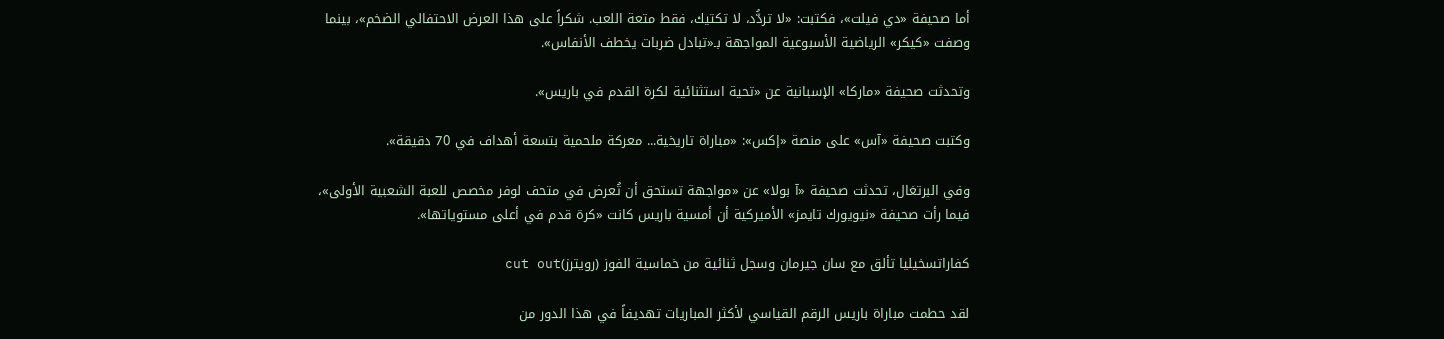أما صحيفة «دي فيلت»، فكتبت: «لا تردُّد، لا تكتيك، فقط متعة اللعب. شكراً على هذا العرض الاحتفالي الضخم»، بينما وصفت «كيكر» الرياضية الأسبوعية المواجهة بـ«تبادل ضربات يخطف الأنفاس».

وتحدثت صحيفة «ماركا» الإسبانية عن «تحية استثنائية لكرة القدم في باريس».

وكتبت صحيفة «آس» على منصة «إكس»: «مباراة تاريخية... معركة ملحمية بتسعة أهداف في 70 دقيقة».

وفي البرتغال، تحدثت صحيفة «آ بولا» عن «مواجهة تستحق أن تُعرض في متحف لوفر مخصص للعبة الشعبية الأولى»، فيما رأت صحيفة «نيويورك تايمز» الأميركية أن أمسية باريس كانت «كرة قدم في أعلى مستوياتها».

كفاراتسخيليا تألق مع سان جيرمان وسجل ثنائية من خماسية الفوز (رويترز)cut out

لقد حطمت مباراة باريس الرقم القياسي لأكثر المباريات تهديفاً في هذا الدور من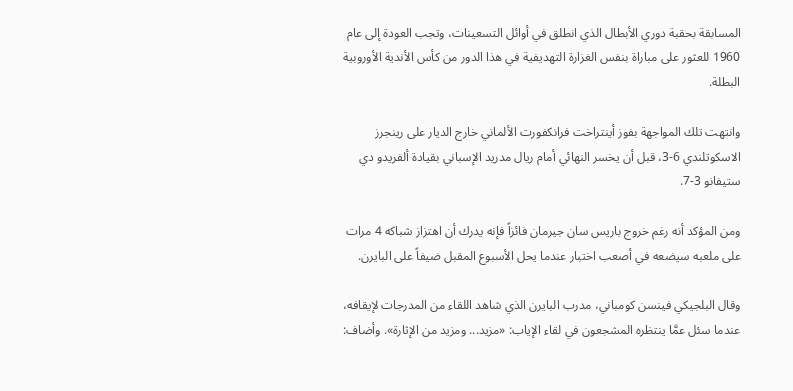المسابقة بحقبة دوري الأبطال الذي انطلق في أوائل التسعينات، وتجب العودة إلى عام 1960 للعثور على مباراة بنفس الغزارة التهديفية في هذا الدور من كأس الأندية الأوروبية البطلة.

وانتهت تلك المواجهة بفوز أينتراخت فرانكفورت الألماني خارج الديار على رينجرز الاسكوتلندي 6-3، قبل أن يخسر النهائي أمام ريال مدريد الإسباني بقيادة ألفريدو دي ستيفانو 3-7.

ومن المؤكد أنه رغم خروج باريس سان جيرمان فائزاً فإنه يدرك أن اهتزاز شباكه 4 مرات على ملعبه سيضعه في أصعب اختبار عندما يحل الأسبوع المقبل ضيفاً على البايرن.

وقال البلجيكي فينسن كومباني، مدرب البايرن الذي شاهد اللقاء من المدرجات لإيقافه، عندما سئل عمَّا ينتظره المشجعون في لقاء الإياب: «مزيد... ومزيد من الإثارة». وأضاف: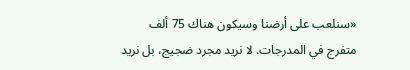«سنلعب على أرضنا وسيكون هناك 75 ألف متفرج في المدرجات. لا نريد مجرد ضجيج، بل نريد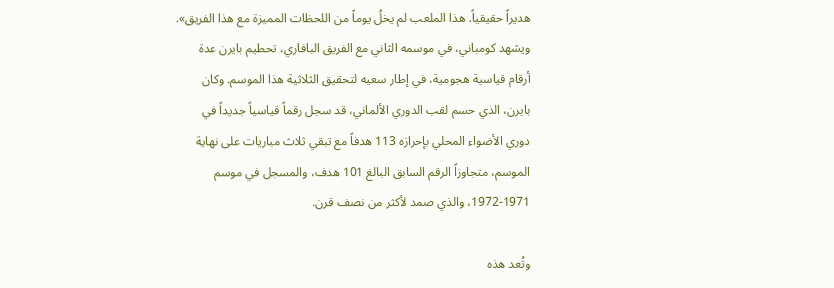هديراً حقيقياً. هذا الملعب لم يخلُ يوماً من اللحظات المميزة مع هذا الفريق». ويشهد كومباني، في موسمه الثاني مع الفريق البافاري، تحطيم بايرن عدة أرقام قياسية هجومية، في إطار سعيه لتحقيق الثلاثية هذا الموسم. وكان بايرن، الذي حسم لقب الدوري الألماني، قد سجل رقماً قياسياً جديداً في دوري الأضواء المحلي بإحرازه 113 هدفاً مع تبقي ثلاث مباريات على نهاية الموسم، متجاوزاً الرقم السابق البالغ 101 هدف، والمسجل في موسم 1971-1972، والذي صمد لأكثر من نصف قرن.

وتُعد هذه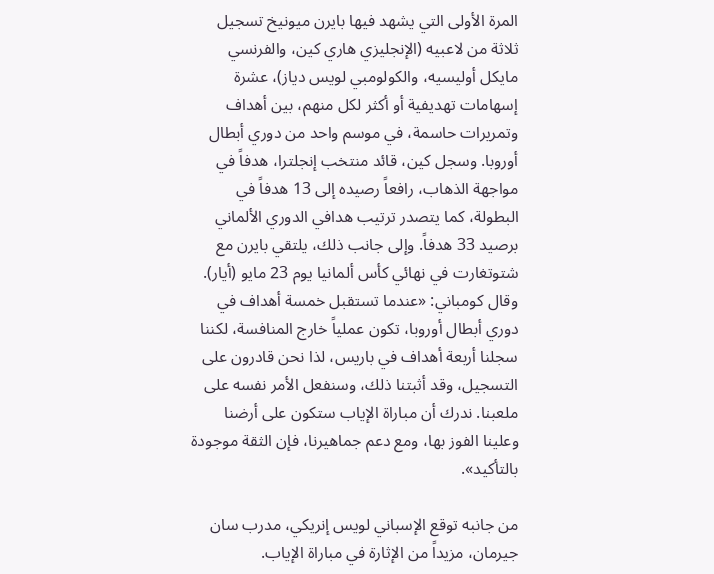المرة الأولى التي يشهد فيها بايرن ميونيخ تسجيل ثلاثة من لاعبيه (الإنجليزي هاري كين، والفرنسي مايكل أوليسيه، والكولومبي لويس دياز)، عشرة إسهامات تهديفية أو أكثر لكل منهم، بين أهداف وتمريرات حاسمة، في موسم واحد من دوري أبطال أوروبا. وسجل كين، قائد منتخب إنجلترا، هدفاً في مواجهة الذهاب، رافعاً رصيده إلى 13 هدفاً في البطولة، كما يتصدر ترتيب هدافي الدوري الألماني برصيد 33 هدفاً. وإلى جانب ذلك، يلتقي بايرن مع شتوتغارت في نهائي كأس ألمانيا يوم 23 مايو (أيار). وقال كومباني: «عندما تستقبل خمسة أهداف في دوري أبطال أوروبا، تكون عملياً خارج المنافسة، لكننا سجلنا أربعة أهداف في باريس، لذا نحن قادرون على التسجيل، وقد أثبتنا ذلك، وسنفعل الأمر نفسه على ملعبنا. ندرك أن مباراة الإياب ستكون على أرضنا وعلينا الفوز بها، ومع دعم جماهيرنا، فإن الثقة موجودة بالتأكيد».

من جانبه توقع الإسباني لويس إنريكي، مدرب سان جيرمان، مزيداً من الإثارة في مباراة الإياب.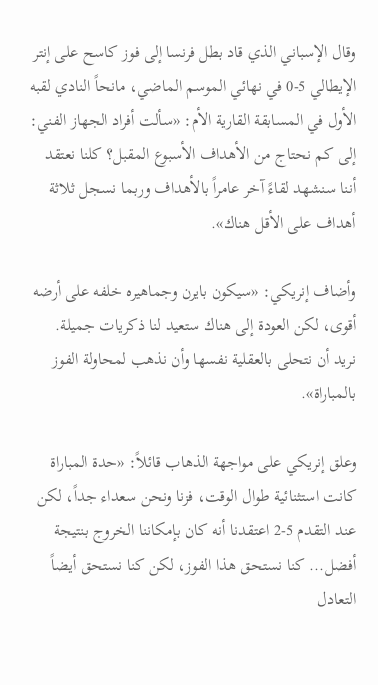وقال الإسباني الذي قاد بطل فرنسا إلى فوز كاسح على إنتر الإيطالي 5-0 في نهائي الموسم الماضي، مانحاً النادي لقبه الأول في المسابقة القارية الأم: «سألت أفراد الجهاز الفني: إلى كم نحتاج من الأهداف الأسبوع المقبل؟ كلنا نعتقد أننا سنشهد لقاءً آخر عامراً بالأهداف وربما نسجل ثلاثة أهداف على الأقل هناك».

وأضاف إنريكي: «سيكون بايرن وجماهيره خلفه على أرضه أقوى، لكن العودة إلى هناك ستعيد لنا ذكريات جميلة. نريد أن نتحلى بالعقلية نفسها وأن نذهب لمحاولة الفوز بالمباراة».

وعلق إنريكي على مواجهة الذهاب قائلاً: «حدة المباراة كانت استثنائية طوال الوقت، فزنا ونحن سعداء جداً، لكن عند التقدم 5-2 اعتقدنا أنه كان بإمكاننا الخروج بنتيجة أفضل... كنا نستحق هذا الفوز، لكن كنا نستحق أيضاً التعادل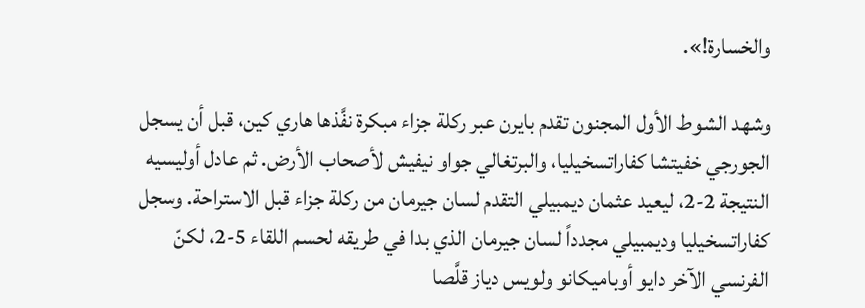والخسارة!».

وشهد الشوط الأول المجنون تقدم بايرن عبر ركلة جزاء مبكرة نفَّذها هاري كين، قبل أن يسجل الجورجي خفيتشا كفاراتسخيليا، والبرتغالي جواو نيفيش لأصحاب الأرض. ثم عادل أوليسيه النتيجة 2-2، ليعيد عثمان ديمبيلي التقدم لسان جيرمان من ركلة جزاء قبل الاستراحة. وسجل كفاراتسخيليا وديمبيلي مجدداً لسان جيرمان الذي بدا في طريقه لحسم اللقاء 5-2، لكنّ الفرنسي الآخر دايو أوباميكانو ولويس دياز قلَّصا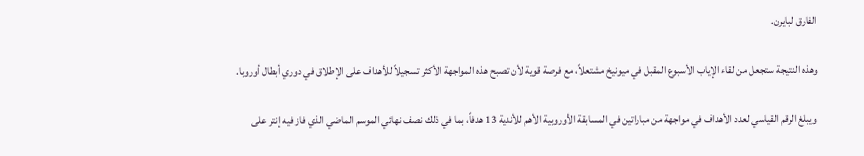الفارق لبايرن.

وهذه النتيجة ستجعل من لقاء الإياب الأسبوع المقبل في ميونيخ مشتعلاً، مع فرصة قوية لأن تصبح هذه المواجهة الأكثر تسجيلاً للأهداف على الإطلاق في دوري أبطال أوروبا.

ويبلغ الرقم القياسي لعدد الأهداف في مواجهة من مباراتين في المسابقة الأوروبية الأهم للأندية 13 هدفاً، بما في ذلك نصف نهائي الموسم الماضي الذي فاز فيه إنتر على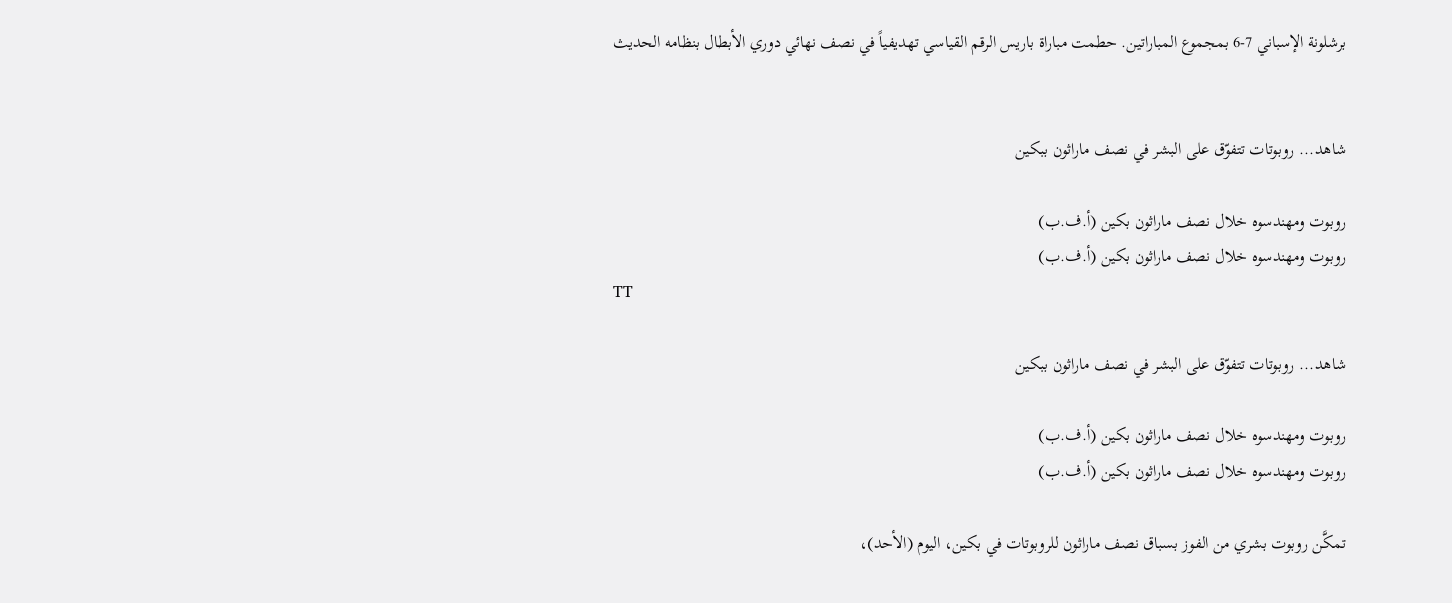برشلونة الإسباني 7-6 بمجموع المباراتين. حطمت مباراة باريس الرقم القياسي تهديفياً في نصف نهائي دوري الأبطال بنظامه الحديث


شاهد... روبوتات تتفوّق على البشر في نصف ماراثون ببكين

روبوت ومهندسوه خلال نصف ماراثون بكين (أ.ف.ب)
روبوت ومهندسوه خلال نصف ماراثون بكين (أ.ف.ب)
TT

شاهد... روبوتات تتفوّق على البشر في نصف ماراثون ببكين

روبوت ومهندسوه خلال نصف ماراثون بكين (أ.ف.ب)
روبوت ومهندسوه خلال نصف ماراثون بكين (أ.ف.ب)

تمكَّن روبوت بشري من الفوز بسباق نصف ماراثون للروبوتات في بكين، اليوم (الأحد)،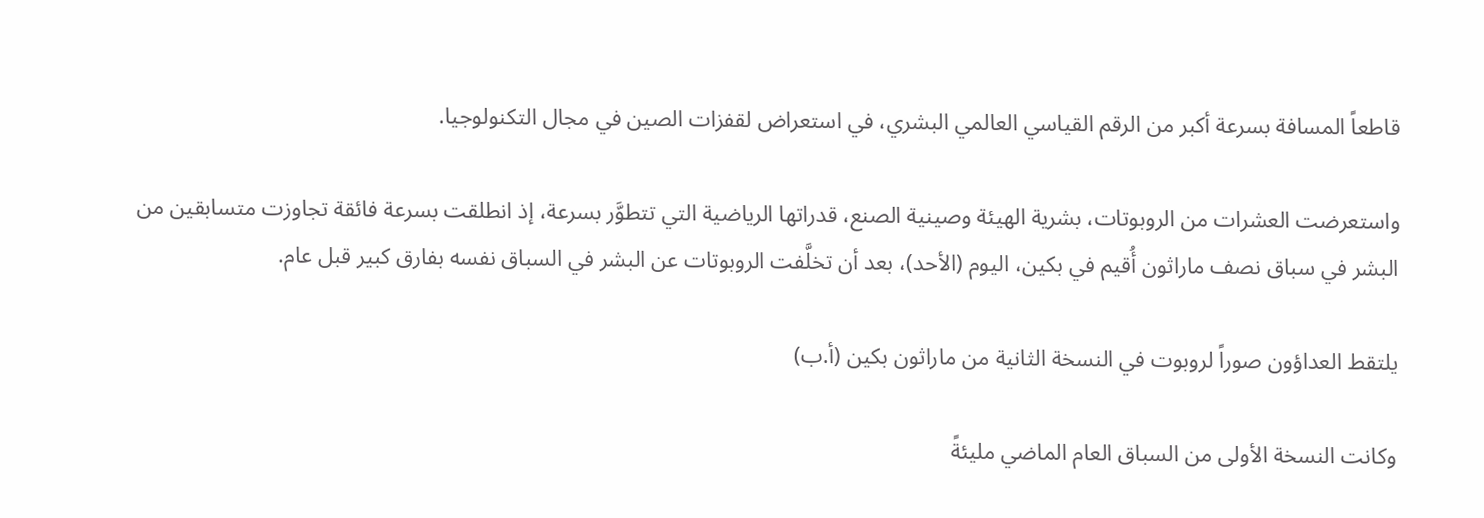قاطعاً المسافة بسرعة أكبر من الرقم القياسي العالمي البشري، في استعراض لقفزات الصين في مجال التكنولوجيا.

واستعرضت العشرات ‌من الروبوتات، بشرية الهيئة وصينية الصنع، قدراتها الرياضية التي تتطوَّر بسرعة، إذ انطلقت بسرعة فائقة تجاوزت متسابقين من البشر في سباق نصف ماراثون أُقيم في بكين، اليوم (الأحد)، بعد أن تخلَّفت الروبوتات عن البشر في السباق نفسه بفارق كبير قبل عام.

يلتقط العداؤون صوراً لروبوت في النسخة الثانية من ماراثون بكين (أ.ب)

وكانت النسخة الأولى من السباق العام الماضي مليئةً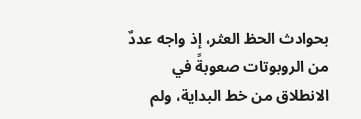بحوادث الحظ العثر، إذ واجه عددٌ من الروبوتات صعوبةً في الانطلاق من خط البداية، ولم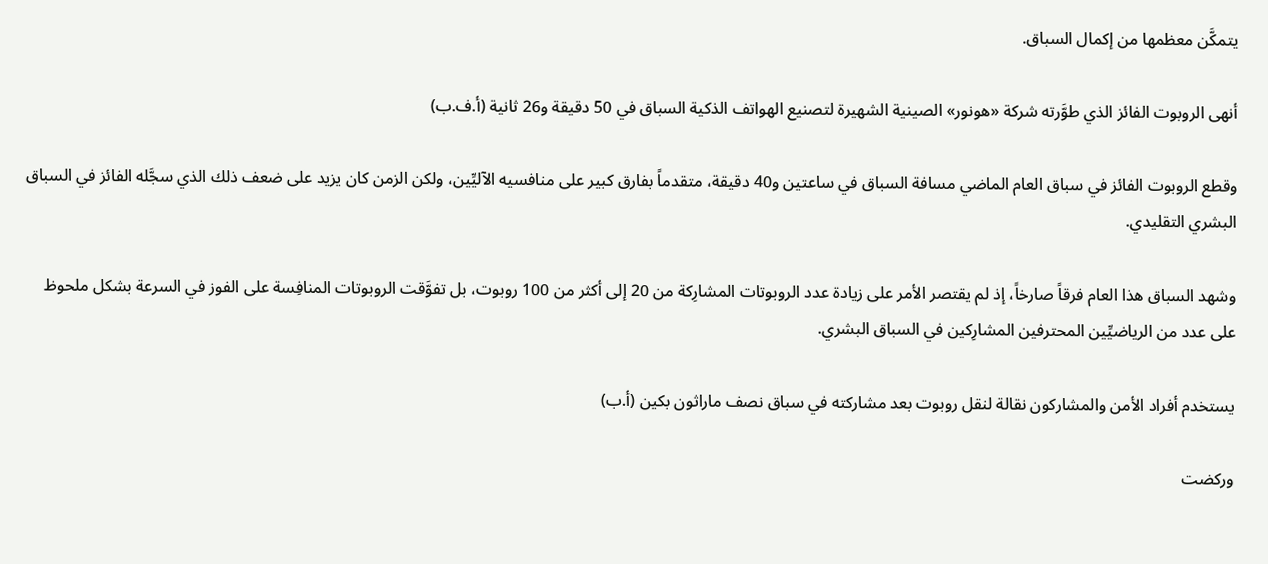يتمكَّن معظمها ‌من إكمال ‌السباق.

أنهى الروبوت الفائز الذي طوَّرته شركة «هونور» الصينية الشهيرة لتصنيع الهواتف الذكية السباق في 50 دقيقة و26 ثانية (أ.ف.ب)

وقطع الروبوت الفائز في سباق ‌العام الماضي مسافة السباق في ساعتين و40 دقيقة، متقدماً بفارق كبير على منافسيه الآليِّين، ولكن الزمن كان يزيد على ضعف ذلك الذي سجَّله الفائز في السباق البشري التقليدي.

وشهد السباق هذا العام فرقاً صارخاً، إذ لم يقتصر الأمر على زيادة عدد الروبوتات المشارِكة من 20 إلى أكثر من 100 روبوت، بل تفوَّقت الروبوتات ‌المنافِسة على الفوز ‌في السرعة بشكل ملحوظ على عدد من الرياضيِّين المحترفين المشارِكين ‌في السباق البشري.

يستخدم أفراد الأمن والمشاركون نقالة لنقل روبوت بعد مشاركته في سباق نصف ماراثون بكين (أ.ب)

وركضت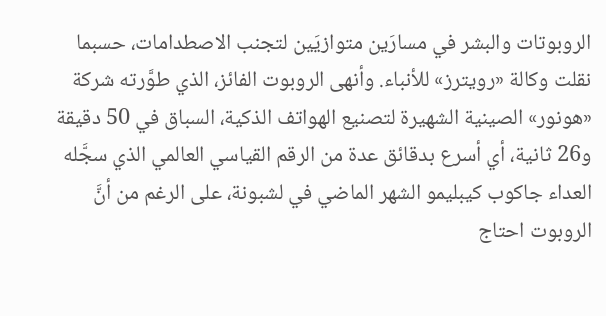الروبوتات والبشر في مسارَين ‌متوازيَين لتجنب الاصطدامات، حسبما نقلت وكالة «رويترز» للأنباء. وأنهى الروبوت الفائز، الذي طوَّرته شركة «هونور» الصينية الشهيرة لتصنيع الهواتف الذكية، السباق في 50 دقيقة و26 ثانية، أي أسرع بدقائق عدة من الرقم ‌القياسي العالمي الذي سجَّله العداء جاكوب كيبليمو الشهر الماضي في لشبونة، على الرغم من أنَّ الروبوت احتاج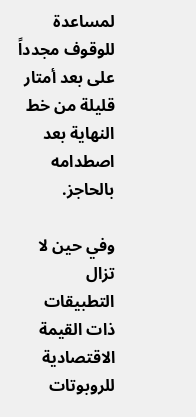لمساعدة للوقوف مجدداً على بعد أمتار قليلة من خط النهاية بعد اصطدامه بالحاجز.

وفي حين لا تزال التطبيقات ذات القيمة الاقتصادية للروبوتات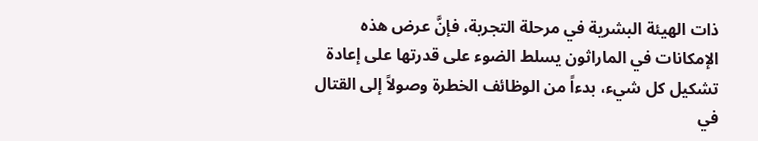ذات الهيئة البشرية في مرحلة التجربة، فإنَّ عرض هذه الإمكانات في الماراثون يسلط الضوء على قدرتها على إعادة تشكيل كل شيء، بدءاً من الوظائف الخطرة وصولاً إلى القتال في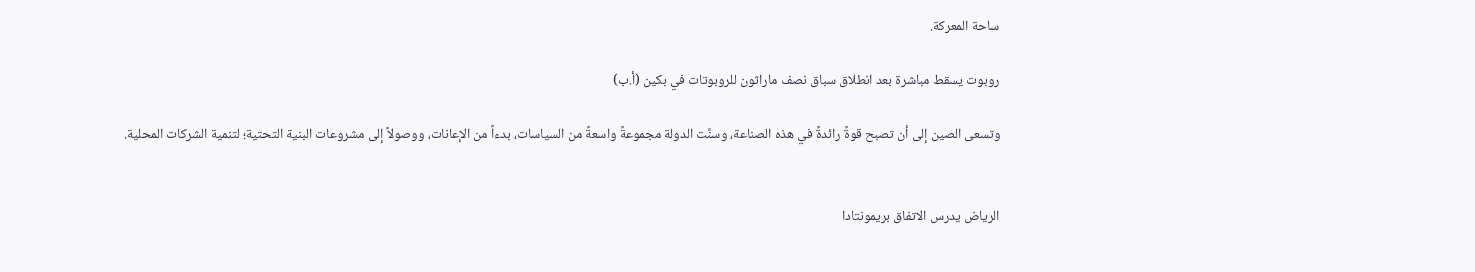ساحة المعركة.

روبوت يسقط مباشرة بعد انطلاق سباق نصف ماراثون للروبوتات في بكين (أ.ب)

وتسعى الصين إلى أن تصبح قوةً رائدةً في هذه الصناعة، وسنَّت الدولة مجموعةً واسعةً من السياسات، بدءاً من الإعانات، ووصولاً إلى مشروعات البنية التحتية؛ لتنمية الشركات المحلية.


الرياض يدرس الاتفاق بريمونتادا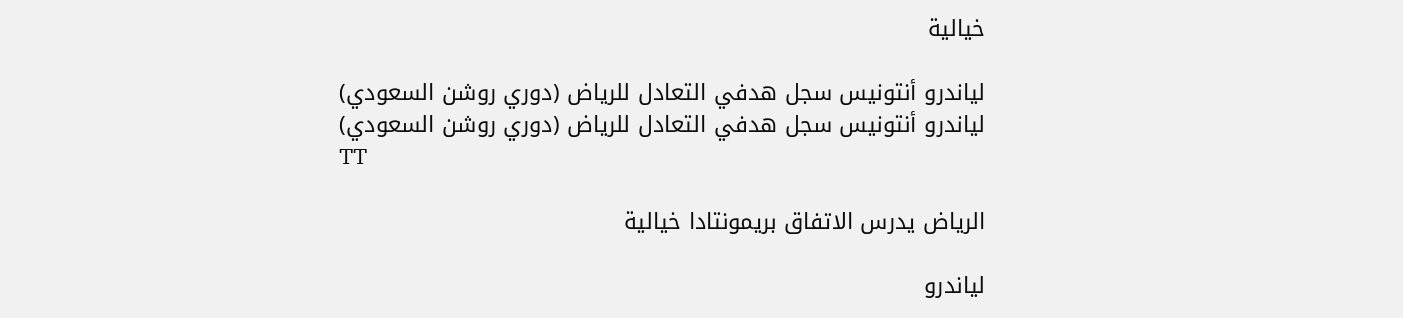خيالية

لياندرو أنتونيس سجل هدفي التعادل للرياض (دوري روشن السعودي)
لياندرو أنتونيس سجل هدفي التعادل للرياض (دوري روشن السعودي)
TT

الرياض يدرس الاتفاق بريمونتادا خيالية

لياندرو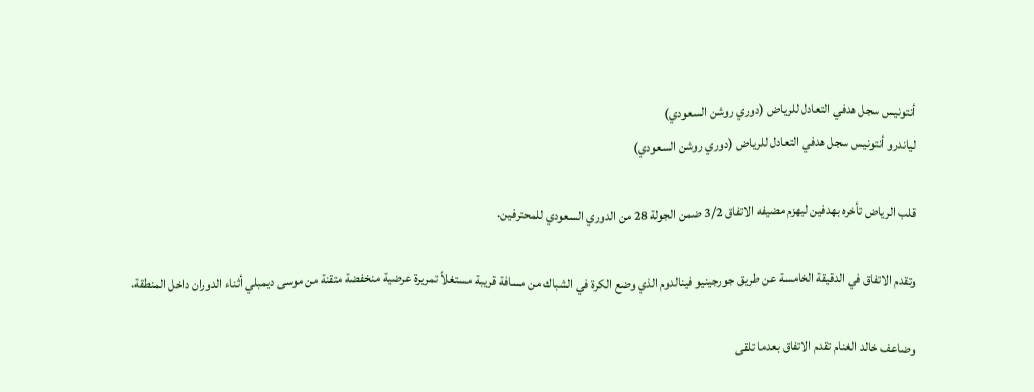أنتونيس سجل هدفي التعادل للرياض (دوري روشن السعودي)
لياندرو أنتونيس سجل هدفي التعادل للرياض (دوري روشن السعودي)

قلب الرياض تأخره بهدفين ليهزم مضيفه الاتفاق 3/2 ضمن الجولة 28 من الدوري السعودي للمحترفين.

وتقدم الاتفاق في الدقيقة الخامسة عن طريق جورجينيو فينالدوم الذي وضع الكرة في الشباك من مسافة قريبة مستغلاً تمريرة عرضية منخفضة متقنة من موسى ديمبلي أثناء الدوران داخل المنطقة.

وضاعف خالد الغنام تقدم الاتفاق بعدما تلقى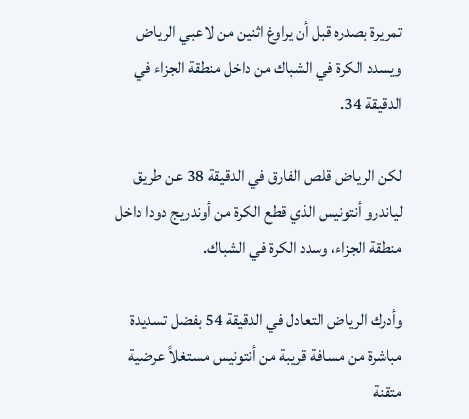تمريرة بصدره قبل أن يراوغ اثنين من لاعبي الرياض ويسدد الكرة في الشباك من داخل منطقة الجزاء في الدقيقة 34.

لكن الرياض قلص الفارق في الدقيقة 38 عن طريق لياندرو أنتونيس الذي قطع الكرة من أوندريج دودا داخل منطقة الجزاء، وسدد الكرة في الشباك.

وأدرك الرياض التعادل في الدقيقة 54 بفضل تسديدة مباشرة من مسافة قريبة من أنتونيس مستغلاً عرضية متقنة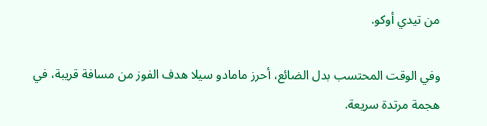من تيدي أوكو.

وفي الوقت المحتسب بدل الضائع، أحرز مامادو سيلا هدف الفوز من مسافة قريبة، في هجمة مرتدة سريعة.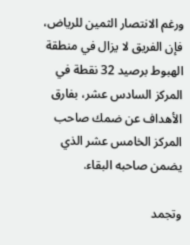ورغم الانتصار الثمين للرياض، فإن الفريق لا يزال في منطقة الهبوط برصيد 32 نقطة في المركز السادس عشر، بفارق الأهداف عن ضمك صاحب المركز الخامس عشر الذي يضمن صاحبه البقاء.

وتجمد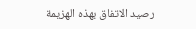رصيد الاتفاق بهذه الهزيمة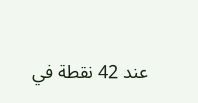عند 42 نقطة في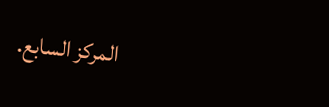المركز السابع.